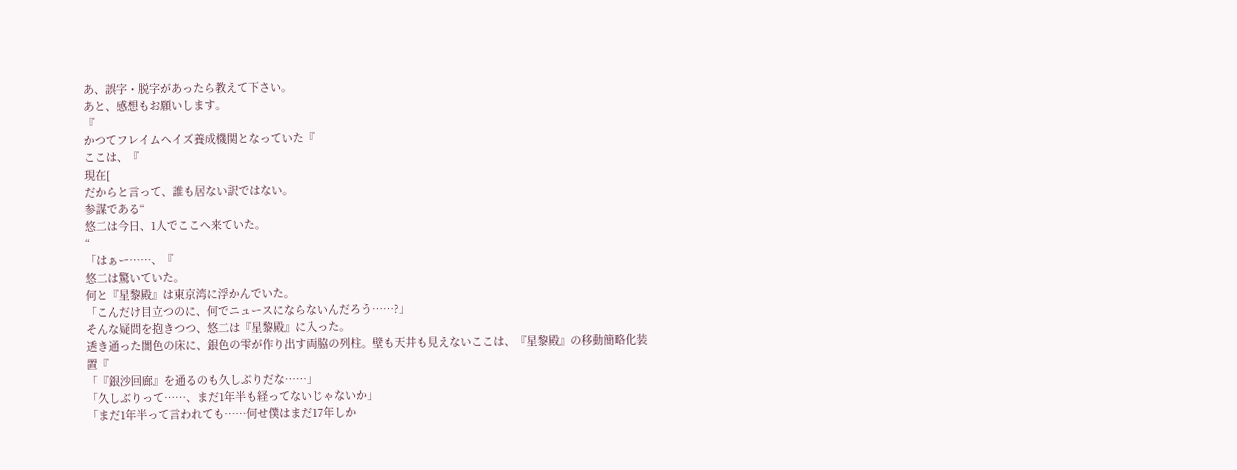あ、誤字・脱字があったら教えて下さい。
あと、感想もお願いします。
『
かつてフレイムヘイズ養成機関となっていた『
ここは、『
現在[
だからと言って、誰も居ない訳ではない。
参謀である“
悠二は今日、1人でここへ来ていた。
“
「はぁー……、『
悠二は驚いていた。
何と『星黎殿』は東京湾に浮かんでいた。
「こんだけ目立つのに、何でニュースにならないんだろう……?」
そんな疑問を抱きつつ、悠二は『星黎殿』に入った。
透き通った闇色の床に、銀色の雫が作り出す両脇の列柱。壁も天井も見えないここは、『星黎殿』の移動簡略化装置『
「『銀沙回廊』を通るのも久しぶりだな……」
「久しぶりって……、まだ1年半も経ってないじゃないか」
「まだ1年半って言われても……何せ僕はまだ17年しか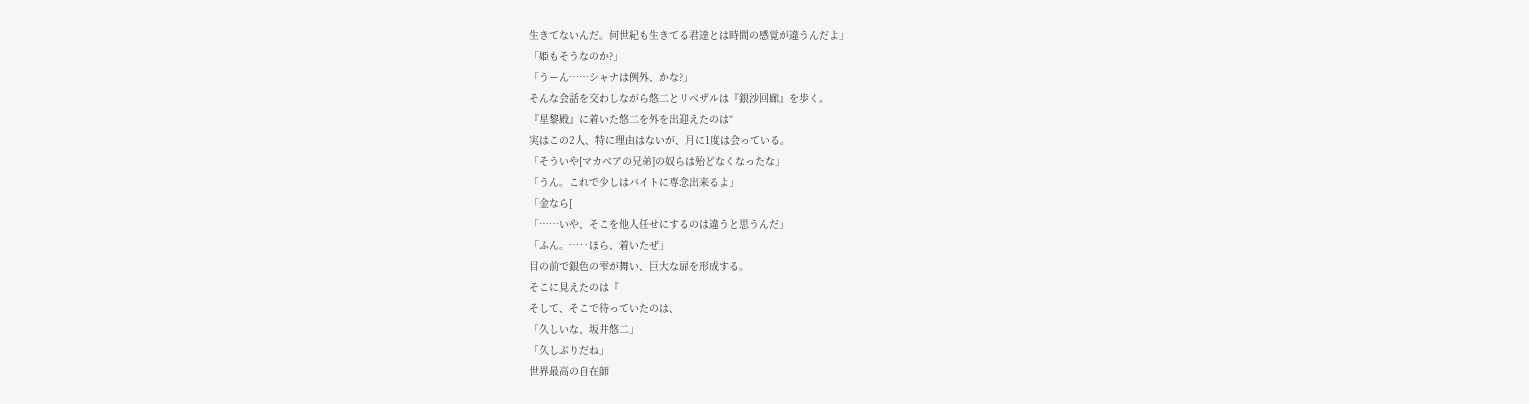生きてないんだ。何世紀も生きてる君達とは時間の感覚が違うんだよ」
「姫もそうなのか?」
「うーん……シャナは例外、かな?」
そんな会話を交わしながら悠二とリベザルは『銀沙回廊』を歩く。
『星黎殿』に着いた悠二を外を出迎えたのは“
実はこの2人、特に理由はないが、月に1度は会っている。
「そういや[マカベアの兄弟]の奴らは殆どなくなったな」
「うん。これで少しはバイトに専念出来るよ」
「金なら[
「……いや、そこを他人任せにするのは違うと思うんだ」
「ふん。…‥ほら、着いたぜ」
目の前で銀色の雫が舞い、巨大な扉を形成する。
そこに見えたのは『
そして、そこで待っていたのは、
「久しいな、坂井悠二」
「久しぶりだね」
世界最高の自在師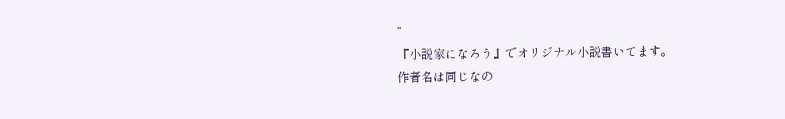“
『小説家になろう』でオリジナル小説書いてます。
作者名は同じなの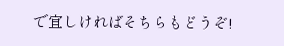で宜しければそちらもどうぞ!